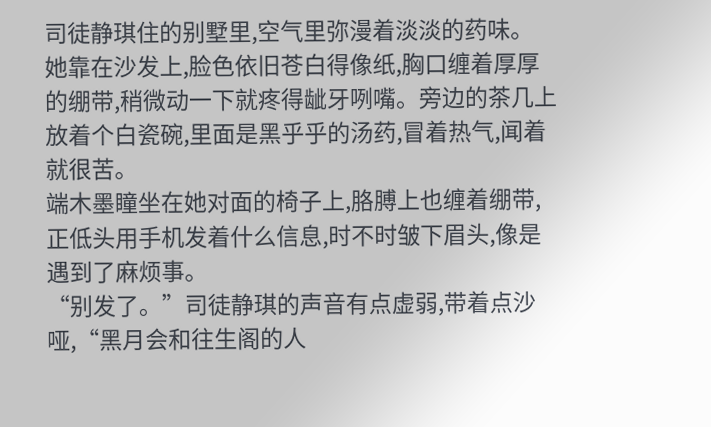司徒静琪住的别墅里,空气里弥漫着淡淡的药味。
她靠在沙发上,脸色依旧苍白得像纸,胸口缠着厚厚的绷带,稍微动一下就疼得龇牙咧嘴。旁边的茶几上放着个白瓷碗,里面是黑乎乎的汤药,冒着热气,闻着就很苦。
端木墨瞳坐在她对面的椅子上,胳膊上也缠着绷带,正低头用手机发着什么信息,时不时皱下眉头,像是遇到了麻烦事。
“别发了。”司徒静琪的声音有点虚弱,带着点沙哑,“黑月会和往生阁的人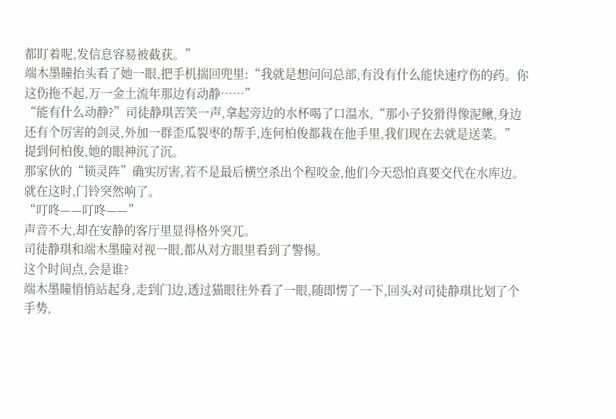都盯着呢,发信息容易被截获。”
端木墨瞳抬头看了她一眼,把手机揣回兜里:“我就是想问问总部,有没有什么能快速疗伤的药。你这伤拖不起,万一金土流年那边有动静……”
“能有什么动静?”司徒静琪苦笑一声,拿起旁边的水杯喝了口温水,“那小子狡猾得像泥鳅,身边还有个厉害的剑灵,外加一群歪瓜裂枣的帮手,连何柏俊都栽在他手里,我们现在去就是送菜。”
提到何柏俊,她的眼神沉了沉。
那家伙的“锁灵阵”确实厉害,若不是最后横空杀出个程咬金,他们今天恐怕真要交代在水库边。
就在这时,门铃突然响了。
“叮咚——叮咚——”
声音不大,却在安静的客厅里显得格外突兀。
司徒静琪和端木墨瞳对视一眼,都从对方眼里看到了警惕。
这个时间点,会是谁?
端木墨瞳悄悄站起身,走到门边,透过猫眼往外看了一眼,随即愣了一下,回头对司徒静琪比划了个手势,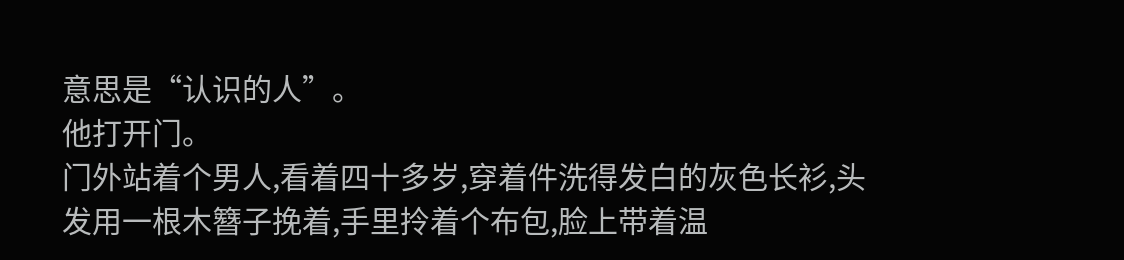意思是“认识的人”。
他打开门。
门外站着个男人,看着四十多岁,穿着件洗得发白的灰色长衫,头发用一根木簪子挽着,手里拎着个布包,脸上带着温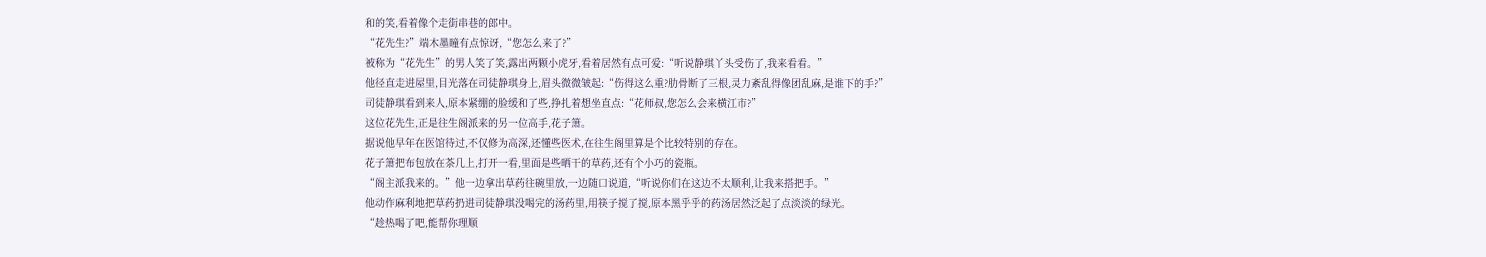和的笑,看着像个走街串巷的郎中。
“花先生?”端木墨瞳有点惊讶,“您怎么来了?”
被称为“花先生”的男人笑了笑,露出两颗小虎牙,看着居然有点可爱:“听说静琪丫头受伤了,我来看看。”
他径直走进屋里,目光落在司徒静琪身上,眉头微微皱起:“伤得这么重?肋骨断了三根,灵力紊乱得像团乱麻,是谁下的手?”
司徒静琪看到来人,原本紧绷的脸缓和了些,挣扎着想坐直点:“花师叔,您怎么会来横江市?”
这位花先生,正是往生阁派来的另一位高手,花子箫。
据说他早年在医馆待过,不仅修为高深,还懂些医术,在往生阁里算是个比较特别的存在。
花子箫把布包放在茶几上,打开一看,里面是些晒干的草药,还有个小巧的瓷瓶。
“阁主派我来的。”他一边拿出草药往碗里放,一边随口说道,“听说你们在这边不太顺利,让我来搭把手。”
他动作麻利地把草药扔进司徒静琪没喝完的汤药里,用筷子搅了搅,原本黑乎乎的药汤居然泛起了点淡淡的绿光。
“趁热喝了吧,能帮你理顺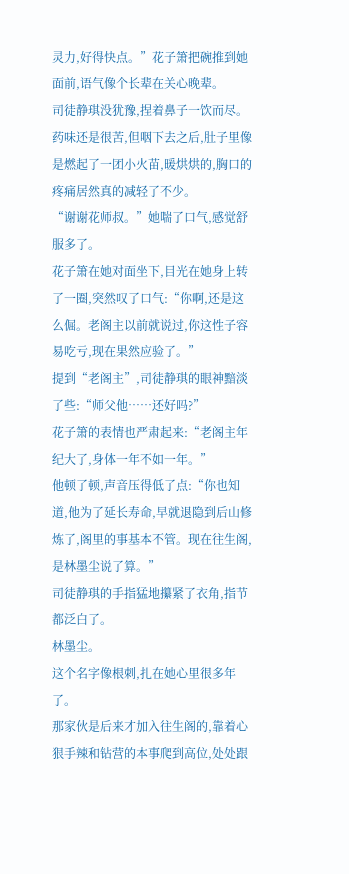灵力,好得快点。”花子箫把碗推到她面前,语气像个长辈在关心晚辈。
司徒静琪没犹豫,捏着鼻子一饮而尽。药味还是很苦,但咽下去之后,肚子里像是燃起了一团小火苗,暖烘烘的,胸口的疼痛居然真的减轻了不少。
“谢谢花师叔。”她喘了口气,感觉舒服多了。
花子箫在她对面坐下,目光在她身上转了一圈,突然叹了口气:“你啊,还是这么倔。老阁主以前就说过,你这性子容易吃亏,现在果然应验了。”
提到“老阁主”,司徒静琪的眼神黯淡了些:“师父他……还好吗?”
花子箫的表情也严肃起来:“老阁主年纪大了,身体一年不如一年。”
他顿了顿,声音压得低了点:“你也知道,他为了延长寿命,早就退隐到后山修炼了,阁里的事基本不管。现在往生阁,是林墨尘说了算。”
司徒静琪的手指猛地攥紧了衣角,指节都泛白了。
林墨尘。
这个名字像根刺,扎在她心里很多年了。
那家伙是后来才加入往生阁的,靠着心狠手辣和钻营的本事爬到高位,处处跟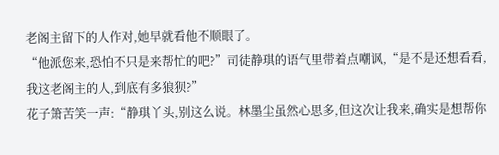老阁主留下的人作对,她早就看他不顺眼了。
“他派您来,恐怕不只是来帮忙的吧?”司徒静琪的语气里带着点嘲讽,“是不是还想看看,我这老阁主的人,到底有多狼狈?”
花子箫苦笑一声:“静琪丫头,别这么说。林墨尘虽然心思多,但这次让我来,确实是想帮你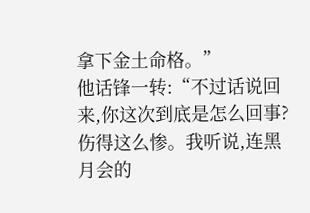拿下金土命格。”
他话锋一转:“不过话说回来,你这次到底是怎么回事?伤得这么惨。我听说,连黑月会的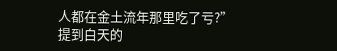人都在金土流年那里吃了亏?”
提到白天的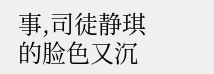事,司徒静琪的脸色又沉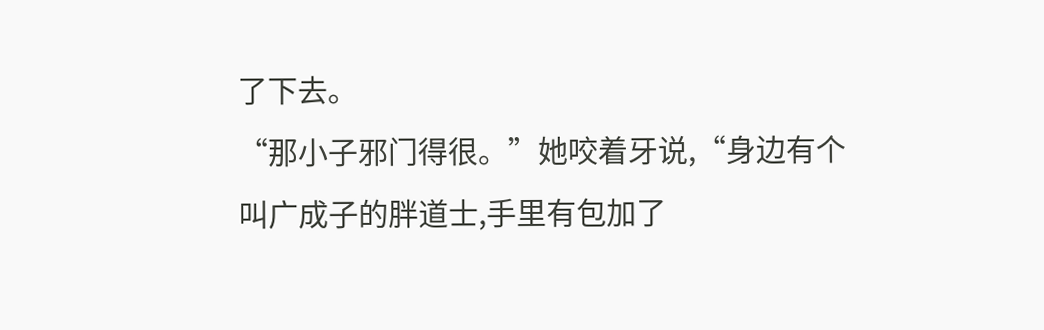了下去。
“那小子邪门得很。”她咬着牙说,“身边有个叫广成子的胖道士,手里有包加了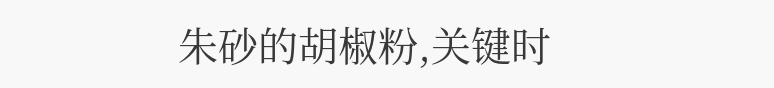朱砂的胡椒粉,关键时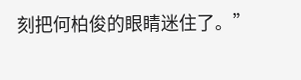刻把何柏俊的眼睛迷住了。”